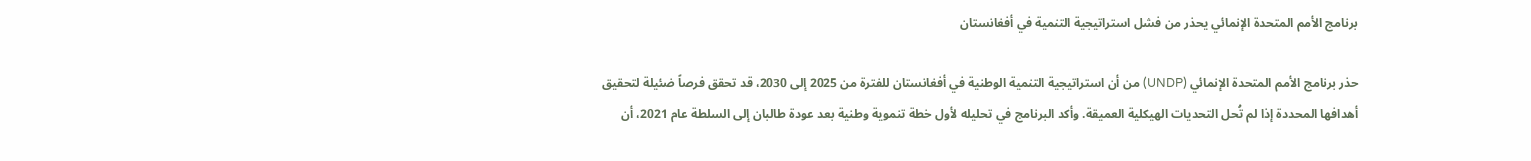برنامج الأمم المتحدة الإنمائي يحذر من فشل استراتيجية التنمية في أفغانستان

حذر برنامج الأمم المتحدة الإنمائي (UNDP) من أن استراتيجية التنمية الوطنية في أفغانستان للفترة من 2025 إلى 2030، قد تحقق فرصاً ضئيلة لتحقيق أهدافها المحددة إذا لم تُحل التحديات الهيكلية العميقة. وأكد البرنامج في تحليله لأول خطة تنموية وطنية بعد عودة طالبان إلى السلطة عام 2021، أن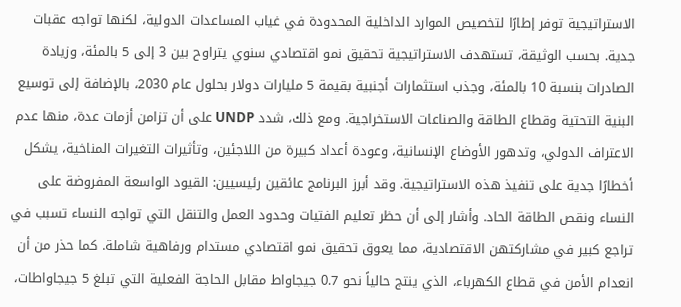الاستراتيجية توفر إطارًا لتخصيص الموارد الداخلية المحدودة في غياب المساعدات الدولية، لكنها تواجه عقبات جدية. بحسب الوثيقة، تستهدف الاستراتيجية تحقيق نمو اقتصادي سنوي يتراوح بين 3 إلى 5 بالمئة، وزيادة الصادرات بنسبة 10 بالمئة، وجذب استثمارات أجنبية بقيمة 5 مليارات دولار بحلول عام 2030، بالإضافة إلى توسيع البنية التحتية وقطاع الطاقة والصناعات الاستخراجية. ومع ذلك، شدد UNDP على أن تزامن أزمات عدة، منها عدم الاعتراف الدولي، وتدهور الأوضاع الإنسانية، وعودة أعداد كبيرة من اللاجئين، وتأثيرات التغيرات المناخية، يشكل أخطارًا جدية على تنفيذ هذه الاستراتيجية. وقد أبرز البرنامج عائقين رئيسيين: القيود الواسعة المفروضة على النساء ونقص الطاقة الحاد. وأشار إلى أن حظر تعليم الفتيات وحدود العمل والتنقل التي تواجه النساء تسبب في تراجع كبير في مشاركتهن الاقتصادية، مما يعوق تحقيق نمو اقتصادي مستدام ورفاهية شاملة. كما حذر من أن انعدام الأمن في قطاع الكهرباء، الذي ينتج حالياً نحو 0.7 جيجاواط مقابل الحاجة الفعلية التي تبلغ 5 جيجاواطات،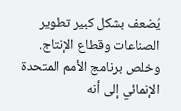يُضعف بشكل كبير تطوير الصناعات وقطاع الإنتاج. وخلص برنامج الأمم المتحدة الإنمائي إلى أنه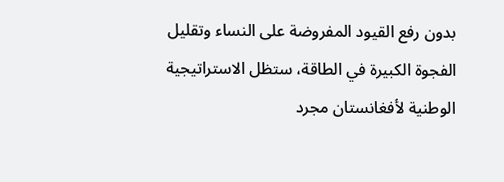بدون رفع القيود المفروضة على النساء وتقليل الفجوة الكبيرة في الطاقة، ستظل الاستراتيجية الوطنية لأفغانستان مجرد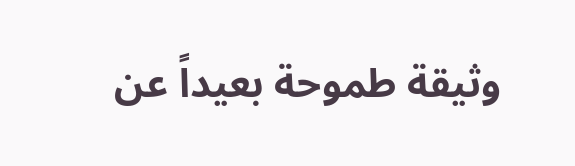وثيقة طموحة بعيداً عن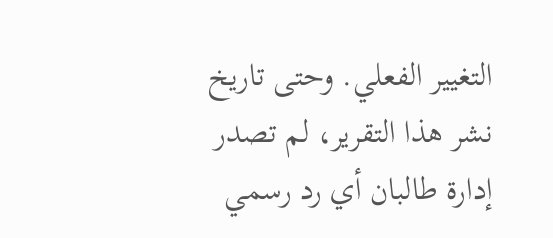التغيير الفعلي. وحتى تاريخ نشر هذا التقرير، لم تصدر إدارة طالبان أي رد رسمي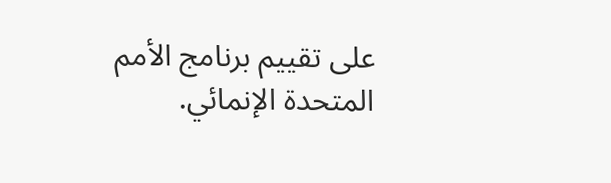على تقييم برنامج الأمم المتحدة الإنمائي.